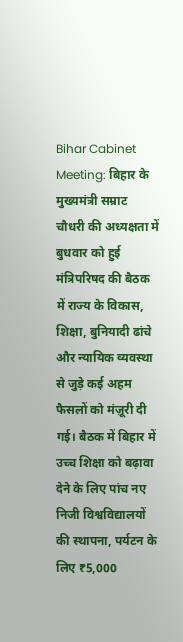Bihar Cabinet Meeting: बिहार के मुख्यमंत्री सम्राट चौधरी की अध्यक्षता में बुधवार को हुई मंत्रिपरिषद की बैठक में राज्य के विकास, शिक्षा, बुनियादी ढांचे और न्यायिक व्यवस्था से जुड़े कई अहम फैसलों को मंज़ूरी दी गई। बैठक में बिहार में उच्च शिक्षा को बढ़ावा देने के लिए पांच नए निजी विश्वविद्यालयों की स्थापना, पर्यटन के लिए ₹5,000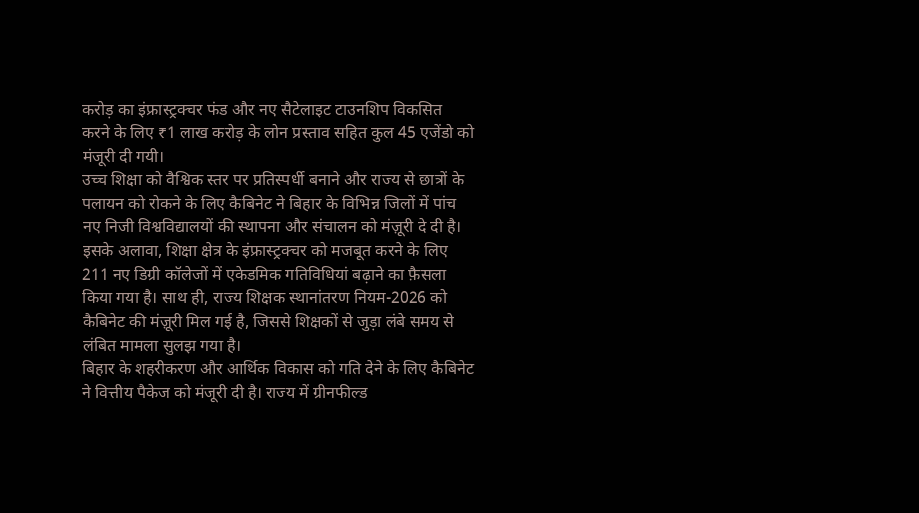करोड़ का इंफ्रास्ट्रक्चर फंड और नए सैटेलाइट टाउनशिप विकसित करने के लिए ₹1 लाख करोड़ के लोन प्रस्ताव सहित कुल 45 एजेंडो को मंजूरी दी गयी।
उच्च शिक्षा को वैश्विक स्तर पर प्रतिस्पर्धी बनाने और राज्य से छात्रों के पलायन को रोकने के लिए कैबिनेट ने बिहार के विभिन्न जिलों में पांच नए निजी विश्वविद्यालयों की स्थापना और संचालन को मंज़ूरी दे दी है।
इसके अलावा, शिक्षा क्षेत्र के इंफ्रास्ट्रक्चर को मजबूत करने के लिए 211 नए डिग्री कॉलेजों में एकेडमिक गतिविधियां बढ़ाने का फ़ैसला किया गया है। साथ ही, राज्य शिक्षक स्थानांतरण नियम-2026 को कैबिनेट की मंज़ूरी मिल गई है, जिससे शिक्षकों से जुड़ा लंबे समय से लंबित मामला सुलझ गया है।
बिहार के शहरीकरण और आर्थिक विकास को गति देने के लिए कैबिनेट ने वित्तीय पैकेज को मंजूरी दी है। राज्य में ग्रीनफील्ड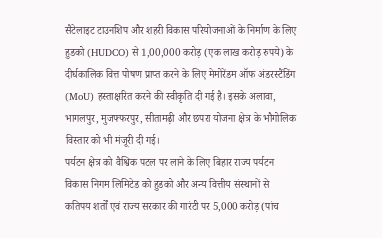सैटेलाइट टाउनशिप और शहरी विकास परियोजनाओं के निर्माण के लिए हुडको (HUDCO) से 1,00,000 करोड़ (एक लाख करोड़ रुपये) के दीर्घकालिक वित्त पोषण प्राप्त करने के लिए मेमोरेंडम ऑफ अंडरस्टैंडिंग (MoU) हस्ताक्षरित करने की स्वीकृति दी गई है। इसके अलावा, भागलपुर, मुजफ्फरपुर, सीतामढ़ी और छपरा योजना क्षेत्र के भौगोलिक विस्तार को भी मंजूरी दी गई।
पर्यटन क्षेत्र को वैश्विक पटल पर लाने के लिए बिहार राज्य पर्यटन विकास निगम लिमिटेड को हुडको और अन्य वित्तीय संस्थानों से कतिपय शर्तों एवं राज्य सरकार की गारंटी पर 5,000 करोड़ (पांच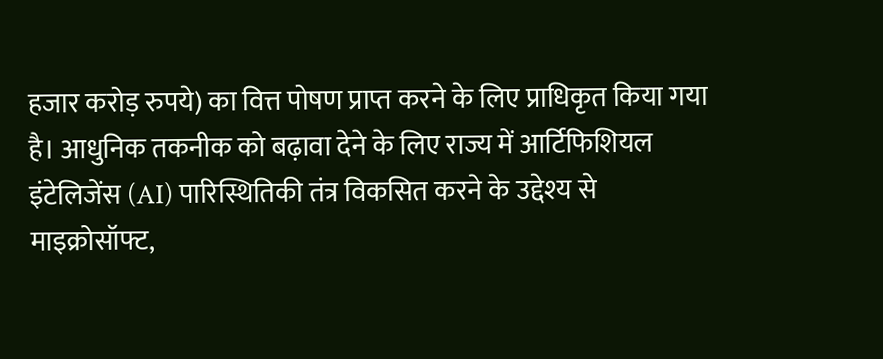हजार करोड़ रुपये) का वित्त पोषण प्राप्त करने के लिए प्राधिकृत किया गया है। आधुनिक तकनीक को बढ़ावा देने के लिए राज्य में आर्टिफिशियल इंटेलिजेंस (AI) पारिस्थितिकी तंत्र विकसित करने के उद्देश्य से माइक्रोसॉफ्ट,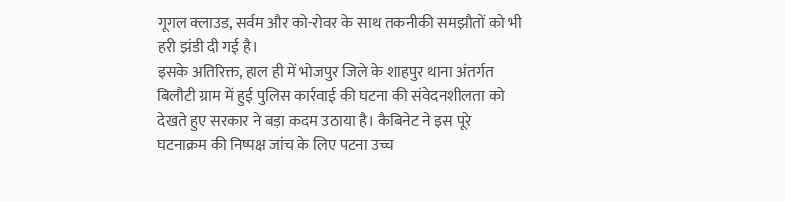गूगल क्लाउड, सर्वम और को-रोवर के साथ तकनीकी समझौतों को भी हरी झंडी दी गई है।
इसके अतिरिक्त, हाल ही में भोजपुर जिले के शाहपुर थाना अंतर्गत बिलौटी ग्राम में हुई पुलिस कार्रवाई की घटना की संवेदनशीलता को देखते हुए सरकार ने बड़ा कदम उठाया है। कैबिनेट ने इस पूरे घटनाक्रम की निष्पक्ष जांच के लिए पटना उच्च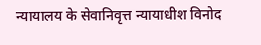न्यायालय के सेवानिवृत्त न्यायाधीश विनोद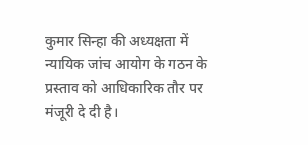कुमार सिन्हा की अध्यक्षता में न्यायिक जांच आयोग के गठन के प्रस्ताव को आधिकारिक तौर पर मंजूरी दे दी है।